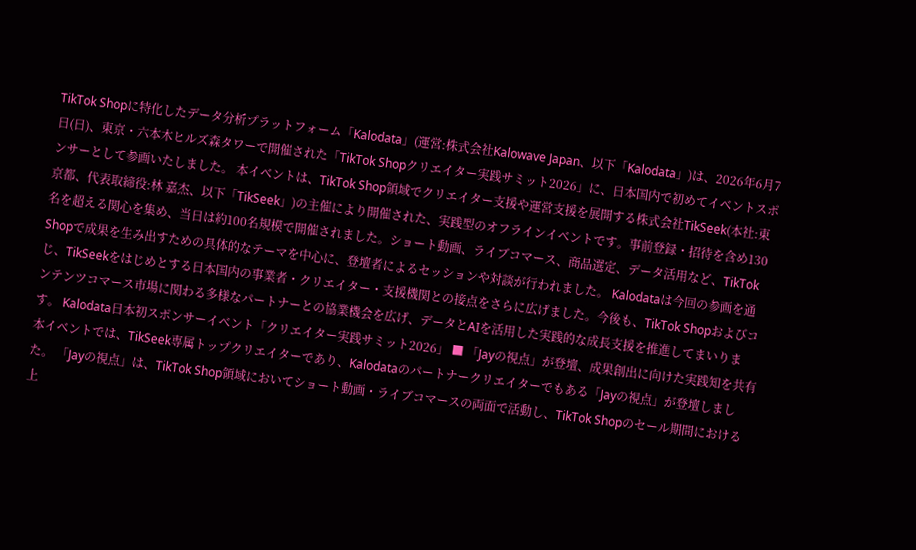TikTok Shopに特化したデータ分析プラットフォーム「Kalodata」(運営:株式会社Kalowave Japan、以下「Kalodata」)は、2026年6月7日(日)、東京・六本木ヒルズ森タワーで開催された「TikTok Shopクリエイター実践サミット2026」に、日本国内で初めてイベントスポンサーとして参画いたしました。 本イベントは、TikTok Shop領域でクリエイター支援や運営支援を展開する株式会社TikSeek(本社:東京都、代表取締役:林 嘉杰、以下「TikSeek」)の主催により開催された、実践型のオフラインイベントです。事前登録・招待を含め130名を超える関心を集め、当日は約100名規模で開催されました。ショート動画、ライブコマース、商品選定、データ活用など、TikTok Shopで成果を生み出すための具体的なテーマを中心に、登壇者によるセッションや対談が行われました。 Kalodataは今回の参画を通じ、TikSeekをはじめとする日本国内の事業者・クリエイター・支援機関との接点をさらに広げました。今後も、TikTok Shopおよびコンテンツコマース市場に関わる多様なパートナーとの協業機会を広げ、データとAIを活用した実践的な成長支援を推進してまいります。 Kalodata日本初スポンサーイベント「クリエイター実践サミット2026」 ■ 「Jayの視点」が登壇、成果創出に向けた実践知を共有 本イベントでは、TikSeek専属トップクリエイターであり、Kalodataのパートナークリエイターでもある「Jayの視点」が登壇しました。 「Jayの視点」は、TikTok Shop領域においてショート動画・ライブコマースの両面で活動し、TikTok Shopのセール期間における上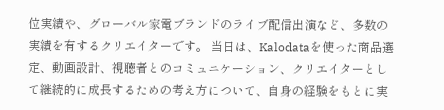位実績や、グローバル家電ブランドのライブ配信出演など、多数の実績を有するクリエイターです。 当日は、Kalodataを使った商品選定、動画設計、視聴者とのコミュニケーション、クリエイターとして継続的に成長するための考え方について、自身の経験をもとに実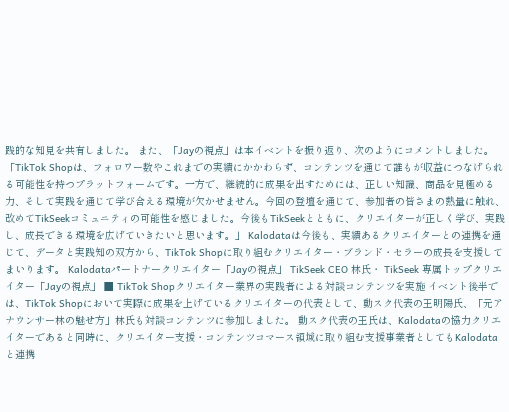践的な知見を共有しました。 また、「Jayの視点」は本イベントを振り返り、次のようにコメントしました。 「TikTok Shopは、フォロワー数やこれまでの実績にかかわらず、コンテンツを通じて誰もが収益につなげられる可能性を持つプラットフォームです。一方で、継続的に成果を出すためには、正しい知識、商品を見極める力、そして実践を通じて学び合える環境が欠かせません。今回の登壇を通じて、参加者の皆さまの熱量に触れ、改めてTikSeekコミュニティの可能性を感じました。今後もTikSeekとともに、クリエイターが正しく学び、実践し、成長できる環境を広げていきたいと思います。」 Kalodataは今後も、実績あるクリエイターとの連携を通じて、データと実践知の双方から、TikTok Shopに取り組むクリエイター・ブランド・セラーの成長を支援してまいります。 Kalodataパートナークリエイター「Jayの視点」 TikSeek CEO 林氏・ TikSeek 専属トップクリエイター「Jayの視点」 ■ TikTok Shopクリエイター業界の実践者による対談コンテンツを実施 イベント後半では、TikTok Shopにおいて実際に成果を上げているクリエイターの代表として、動スク代表の王明陽氏、「元アナウンサー林の魅せ方」林氏も対談コンテンツに参加しました。 動スク代表の王氏は、Kalodataの協力クリエイターであると同時に、クリエイター支援・コンテンツコマース領域に取り組む支援事業者としてもKalodataと連携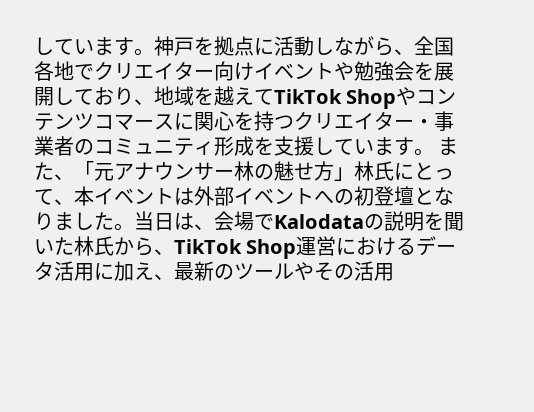しています。神戸を拠点に活動しながら、全国各地でクリエイター向けイベントや勉強会を展開しており、地域を越えてTikTok Shopやコンテンツコマースに関心を持つクリエイター・事業者のコミュニティ形成を支援しています。 また、「元アナウンサー林の魅せ方」林氏にとって、本イベントは外部イベントへの初登壇となりました。当日は、会場でKalodataの説明を聞いた林氏から、TikTok Shop運営におけるデータ活用に加え、最新のツールやその活用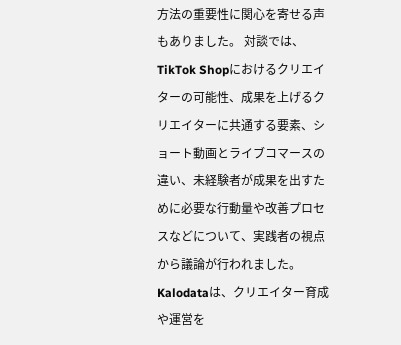方法の重要性に関心を寄せる声もありました。 対談では、TikTok Shopにおけるクリエイターの可能性、成果を上げるクリエイターに共通する要素、ショート動画とライブコマースの違い、未経験者が成果を出すために必要な行動量や改善プロセスなどについて、実践者の視点から議論が行われました。 Kalodataは、クリエイター育成や運営を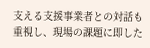支える支援事業者との対話も重視し、現場の課題に即した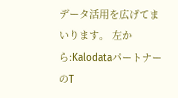データ活用を広げてまいります。 左から:KalodataパートナーのT